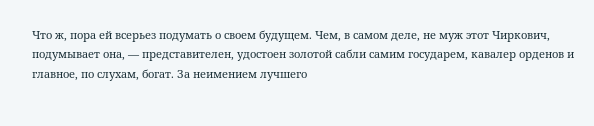Что ж, пора ей всерьез подумать о своем будущем. Чем, в самом деле, не муж этот Чиркович, подумывает она, — представителен, удостоен золотой сабли самим государем, кавалер орденов и главное, по слухам, богат. За неимением лучшего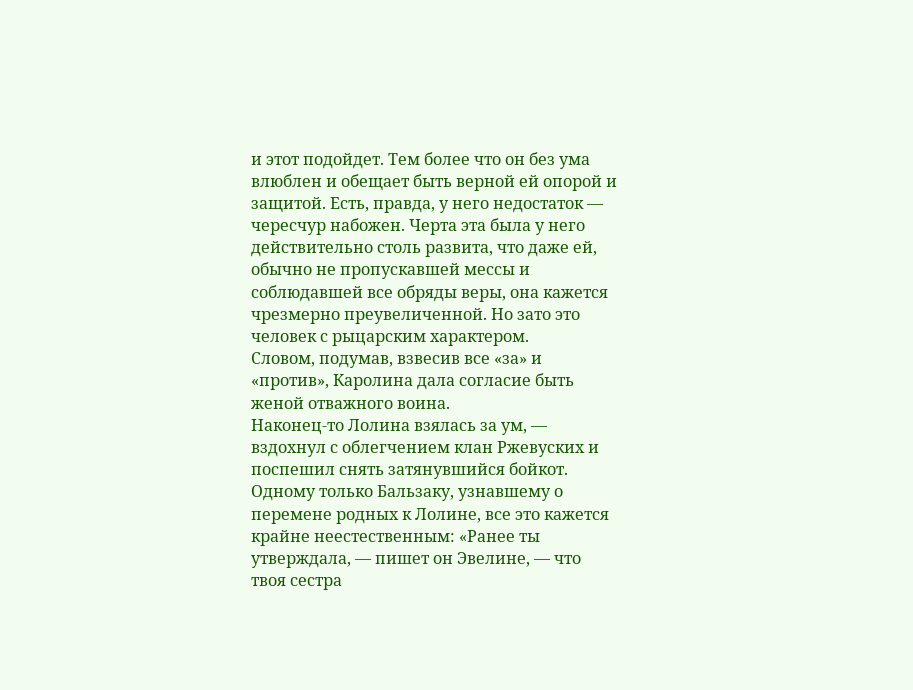и этот подойдет. Тем более что он без ума влюблен и обещает быть верной ей опорой и защитой. Есть, правда, у него недостаток — чересчур набожен. Черта эта была у него действительно столь развита, что даже ей, обычно не пропускавшей мессы и соблюдавшей все обряды веры, она кажется чрезмерно преувеличенной. Но зато это человек с рыцарским характером.
Словом, подумав, взвесив все «за» и «против», Каролина дала согласие быть женой отважного воина.
Наконец-то Лолина взялась за ум, — вздохнул с облегчением клан Ржевуских и поспешил снять затянувшийся бойкот. Одному только Бальзаку, узнавшему о перемене родных к Лолине, все это кажется крайне неестественным: «Ранее ты утверждала, — пишет он Эвелине, — что твоя сестра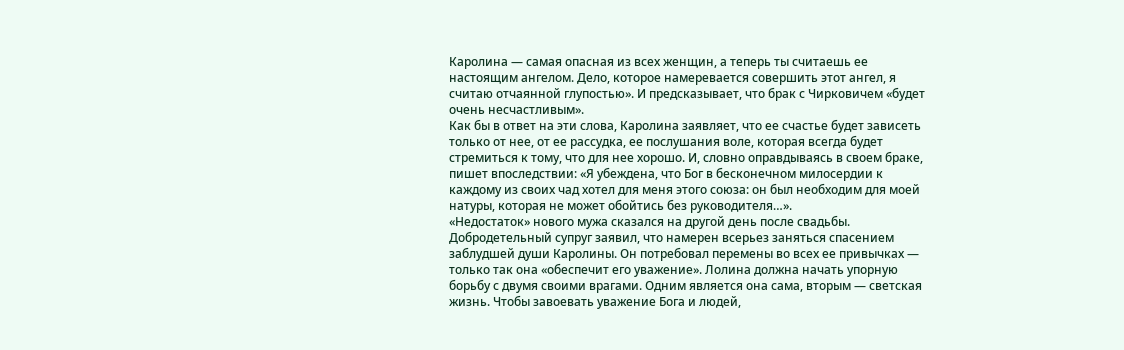Каролина — самая опасная из всех женщин, а теперь ты считаешь ее настоящим ангелом. Дело, которое намеревается совершить этот ангел, я считаю отчаянной глупостью». И предсказывает, что брак с Чирковичем «будет очень несчастливым».
Как бы в ответ на эти слова, Каролина заявляет, что ее счастье будет зависеть только от нее, от ее рассудка, ее послушания воле, которая всегда будет стремиться к тому, что для нее хорошо. И, словно оправдываясь в своем браке, пишет впоследствии: «Я убеждена, что Бог в бесконечном милосердии к каждому из своих чад хотел для меня этого союза: он был необходим для моей натуры, которая не может обойтись без руководителя…».
«Недостаток» нового мужа сказался на другой день после свадьбы. Добродетельный супруг заявил, что намерен всерьез заняться спасением заблудшей души Каролины. Он потребовал перемены во всех ее привычках — только так она «обеспечит его уважение». Лолина должна начать упорную борьбу с двумя своими врагами. Одним является она сама, вторым — светская жизнь. Чтобы завоевать уважение Бога и людей,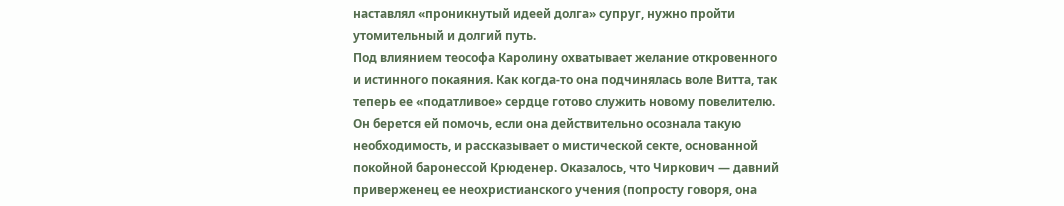наставлял «проникнутый идеей долга» супруг, нужно пройти утомительный и долгий путь.
Под влиянием теософа Каролину охватывает желание откровенного и истинного покаяния. Как когда-то она подчинялась воле Витта, так теперь ее «податливое» сердце готово служить новому повелителю. Он берется ей помочь, если она действительно осознала такую необходимость, и рассказывает о мистической секте, основанной покойной баронессой Крюденер. Оказалось, что Чиркович — давний приверженец ее неохристианского учения (попросту говоря, она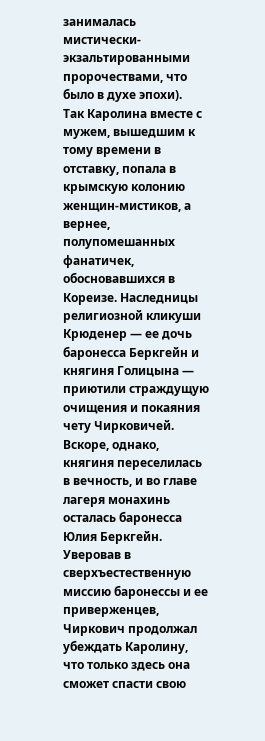занималась мистически-экзальтированными пророчествами, что было в духе эпохи).
Так Каролина вместе с мужем, вышедшим к тому времени в отставку, попала в крымскую колонию женщин-мистиков, а вернее, полупомешанных фанатичек, обосновавшихся в Кореизе. Наследницы религиозной кликуши Крюденер — ее дочь баронесса Беркгейн и княгиня Голицына — приютили страждущую очищения и покаяния чету Чирковичей.
Вскоре, однако, княгиня переселилась в вечность, и во главе лагеря монахинь осталась баронесса Юлия Беркгейн.
Уверовав в сверхъестественную миссию баронессы и ее приверженцев, Чиркович продолжал убеждать Каролину, что только здесь она сможет спасти свою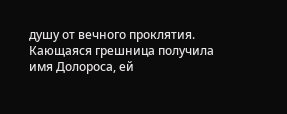душу от вечного проклятия.
Кающаяся грешница получила имя Долороса, ей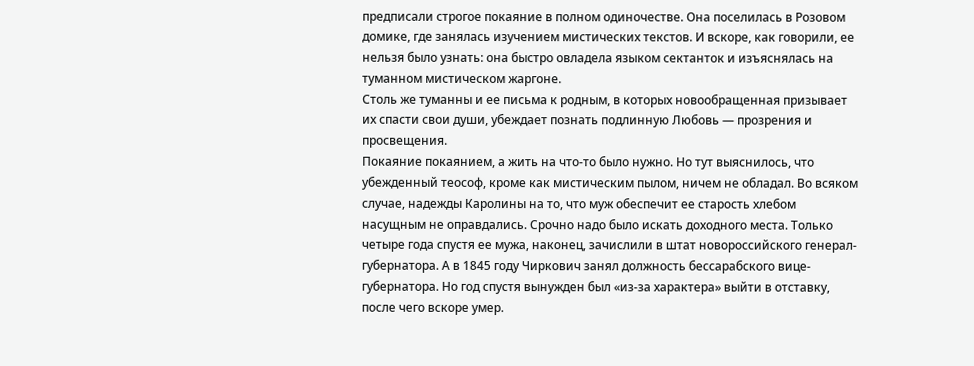предписали строгое покаяние в полном одиночестве. Она поселилась в Розовом домике, где занялась изучением мистических текстов. И вскоре, как говорили, ее нельзя было узнать: она быстро овладела языком сектанток и изъяснялась на туманном мистическом жаргоне.
Столь же туманны и ее письма к родным, в которых новообращенная призывает их спасти свои души, убеждает познать подлинную Любовь — прозрения и просвещения.
Покаяние покаянием, а жить на что-то было нужно. Но тут выяснилось, что убежденный теософ, кроме как мистическим пылом, ничем не обладал. Во всяком случае, надежды Каролины на то, что муж обеспечит ее старость хлебом насущным не оправдались. Срочно надо было искать доходного места. Только четыре года спустя ее мужа, наконец, зачислили в штат новороссийского генерал-губернатора. А в 1845 году Чиркович занял должность бессарабского вице-губернатора. Но год спустя вынужден был «из-за характера» выйти в отставку, после чего вскоре умер.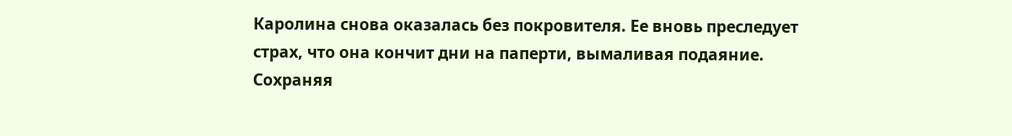Каролина снова оказалась без покровителя. Ее вновь преследует страх, что она кончит дни на паперти, вымаливая подаяние.
Сохраняя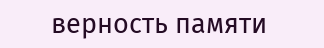верность памяти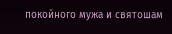покойного мужа и святошам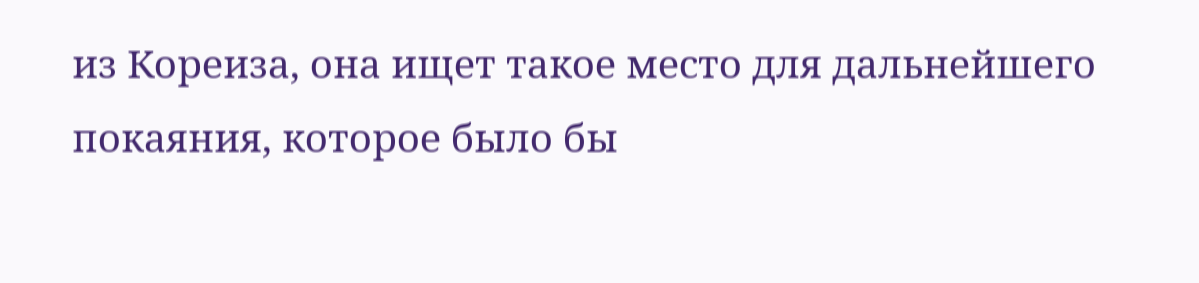из Кореиза, она ищет такое место для дальнейшего покаяния, которое было бы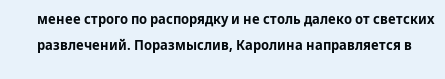менее строго по распорядку и не столь далеко от светских развлечений. Поразмыслив, Каролина направляется в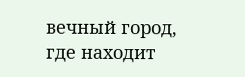вечный город, где находит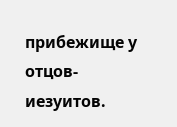прибежище у отцов-иезуитов.